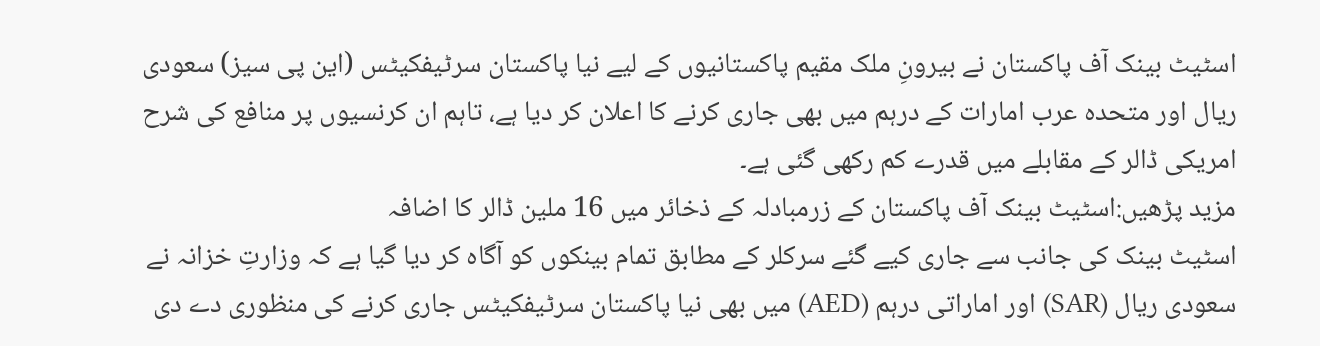اسٹیٹ بینک آف پاکستان نے بیرونِ ملک مقیم پاکستانیوں کے لیے نیا پاکستان سرٹیفکیٹس (این پی سیز) سعودی ریال اور متحدہ عرب امارات کے درہم میں بھی جاری کرنے کا اعلان کر دیا ہے، تاہم ان کرنسیوں پر منافع کی شرح امریکی ڈالر کے مقابلے میں قدرے کم رکھی گئی ہے۔
مزید پڑھیں:اسٹیٹ بینک آف پاکستان کے زرمبادلہ کے ذخائر میں 16 ملین ڈالر کا اضافہ
اسٹیٹ بینک کی جانب سے جاری کیے گئے سرکلر کے مطابق تمام بینکوں کو آگاہ کر دیا گیا ہے کہ وزارتِ خزانہ نے سعودی ریال (SAR) اور اماراتی درہم (AED) میں بھی نیا پاکستان سرٹیفکیٹس جاری کرنے کی منظوری دے دی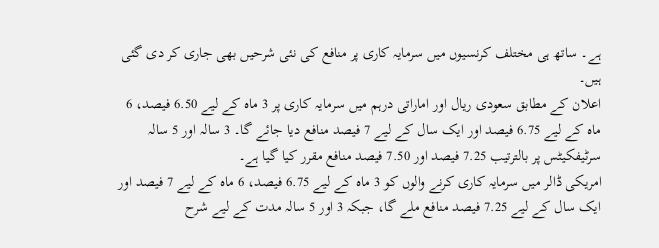ہے۔ ساتھ ہی مختلف کرنسیوں میں سرمایہ کاری پر منافع کی نئی شرحیں بھی جاری کر دی گئی ہیں۔
اعلان کے مطابق سعودی ریال اور اماراتی درہم میں سرمایہ کاری پر 3 ماہ کے لیے 6.50 فیصد، 6 ماہ کے لیے 6.75 فیصد اور ایک سال کے لیے 7 فیصد منافع دیا جائے گا۔ 3 سالہ اور 5 سالہ سرٹیفکیٹس پر بالترتیب 7.25 فیصد اور 7.50 فیصد منافع مقرر کیا گیا ہے۔
امریکی ڈالر میں سرمایہ کاری کرنے والوں کو 3 ماہ کے لیے 6.75 فیصد، 6 ماہ کے لیے 7 فیصد اور ایک سال کے لیے 7.25 فیصد منافع ملے گا، جبکہ 3 اور 5 سالہ مدت کے لیے شرح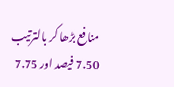منافع بڑھا کر بالترتیب 7.50 فیصد اور 7.75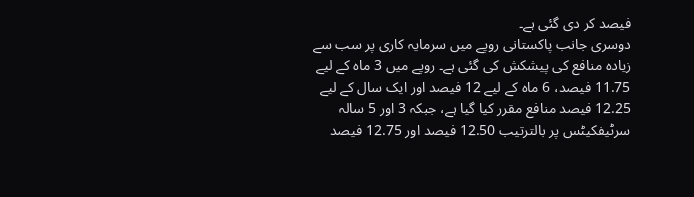فیصد کر دی گئی ہے۔
دوسری جانب پاکستانی روپے میں سرمایہ کاری پر سب سے زیادہ منافع کی پیشکش کی گئی ہے۔ روپے میں 3 ماہ کے لیے 11.75 فیصد، 6 ماہ کے لیے 12 فیصد اور ایک سال کے لیے 12.25 فیصد منافع مقرر کیا گیا ہے، جبکہ 3 اور 5 سالہ سرٹیفکیٹس پر بالترتیب 12.50 فیصد اور 12.75 فیصد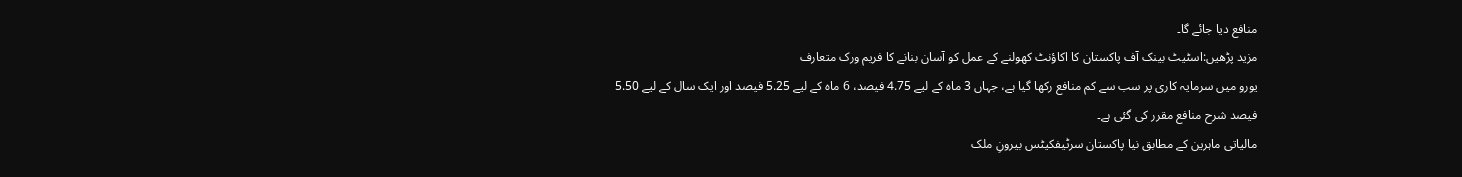منافع دیا جائے گا۔
مزید پڑھیں:اسٹیٹ بینک آف پاکستان کا اکاؤنٹ کھولنے کے عمل کو آسان بنانے کا فریم ورک متعارف
یورو میں سرمایہ کاری پر سب سے کم منافع رکھا گیا ہے، جہاں 3 ماہ کے لیے 4.75 فیصد، 6 ماہ کے لیے 5.25 فیصد اور ایک سال کے لیے 5.50 فیصد شرح منافع مقرر کی گئی ہے۔
مالیاتی ماہرین کے مطابق نیا پاکستان سرٹیفکیٹس بیرونِ ملک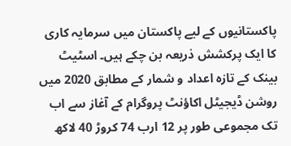پاکستانیوں کے لیے پاکستان میں سرمایہ کاری کا ایک پرکشش ذریعہ بن چکے ہیں۔ اسٹیٹ بینک کے تازہ اعداد و شمار کے مطابق 2020 میں روشن ڈیجیٹل اکاؤنٹ پروگرام کے آغاز سے اب تک مجموعی طور پر 12 ارب 74 کروڑ 40 لاکھ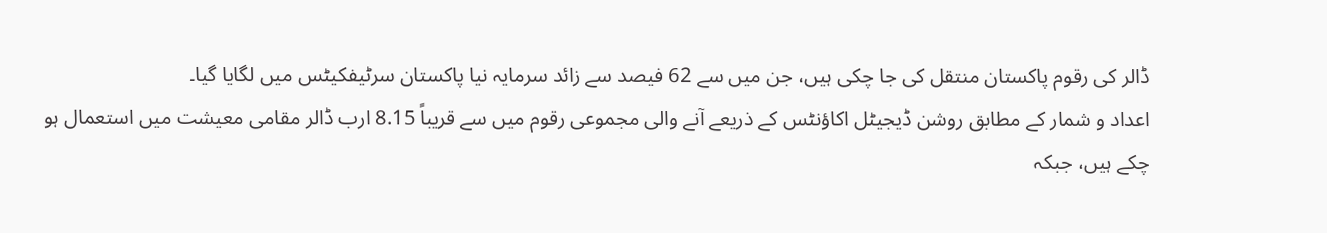ڈالر کی رقوم پاکستان منتقل کی جا چکی ہیں، جن میں سے 62 فیصد سے زائد سرمایہ نیا پاکستان سرٹیفکیٹس میں لگایا گیا۔
اعداد و شمار کے مطابق روشن ڈیجیٹل اکاؤنٹس کے ذریعے آنے والی مجموعی رقوم میں سے قریباً 8.15 ارب ڈالر مقامی معیشت میں استعمال ہو چکے ہیں، جبکہ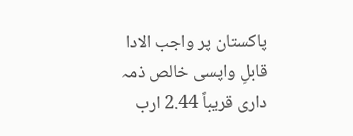پاکستان پر واجب الادا قابلِ واپسی خالص ذمہ داری قریباً 2.44 ارب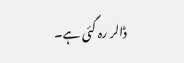ڈالر رہ گئی ہے۔